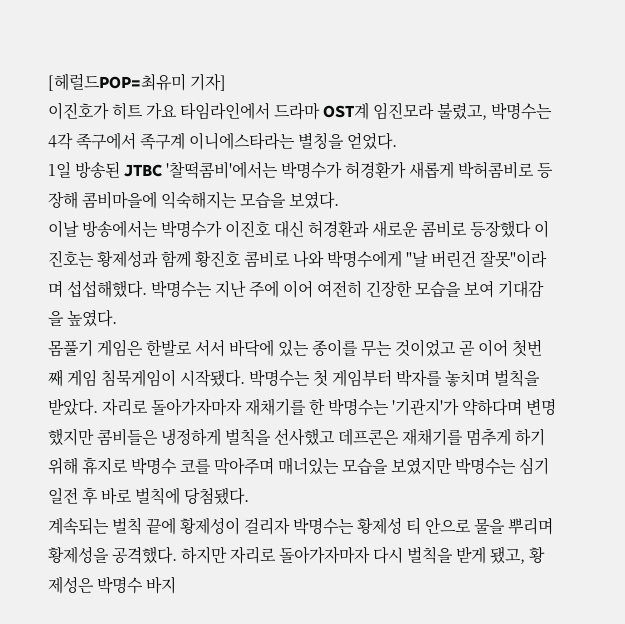[헤럴드POP=최유미 기자]
이진호가 히트 가요 타임라인에서 드라마 OST계 임진모라 불렸고, 박명수는 4각 족구에서 족구계 이니에스타라는 별칭을 얻었다.
1일 방송된 JTBC '찰떡콤비'에서는 박명수가 허경환가 새롭게 박허콤비로 등장해 콤비마을에 익숙해지는 모습을 보였다.
이날 방송에서는 박명수가 이진호 대신 허경환과 새로운 콤비로 등장했다 이진호는 황제성과 함께 황진호 콤비로 나와 박명수에게 "날 버린건 잘못"이라며 섭섭해했다. 박명수는 지난 주에 이어 여전히 긴장한 모습을 보여 기대감을 높였다.
몸풀기 게임은 한발로 서서 바닥에 있는 종이를 무는 것이었고 곧 이어 첫번째 게임 침묵게임이 시작됐다. 박명수는 첫 게임부터 박자를 놓치며 벌칙을 받았다. 자리로 돌아가자마자 재채기를 한 박명수는 '기관지'가 약하다며 변명했지만 콤비들은 냉정하게 벌칙을 선사했고 데프콘은 재채기를 멈추게 하기 위해 휴지로 박명수 코를 막아주며 매너있는 모습을 보였지만 박명수는 심기일전 후 바로 벌칙에 당첨됐다.
계속되는 벌칙 끝에 황제성이 걸리자 박명수는 황제성 티 안으로 물을 뿌리며 황제성을 공격했다. 하지만 자리로 돌아가자마자 다시 벌칙을 받게 됐고, 황제성은 박명수 바지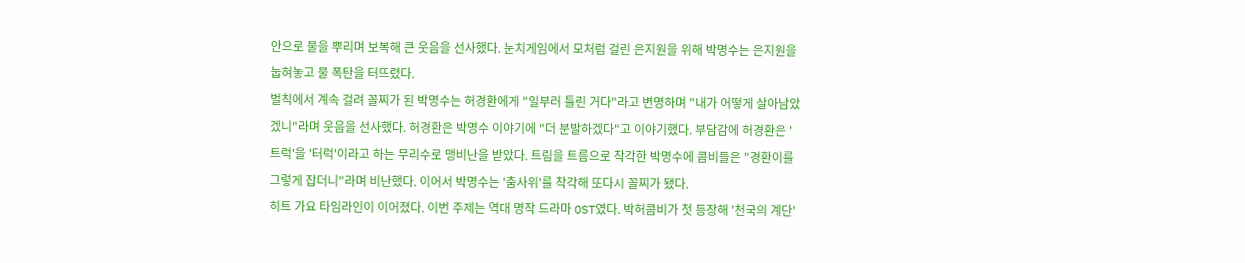안으로 물을 뿌리며 보복해 큰 웃음을 선사했다. 눈치게임에서 모처럼 걸린 은지원을 위해 박명수는 은지원을 눕혀놓고 물 폭탄을 터뜨렸다.
벌칙에서 계속 걸려 꼴찌가 된 박명수는 허경환에게 "일부러 틀린 거다"라고 변명하며 "내가 어떻게 살아남았겠니"라며 웃음을 선사했다. 허경환은 박명수 이야기에 "더 분발하겠다"고 이야기했다. 부담감에 허경환은 '트럭'을 '터럭'이라고 하는 무리수로 맹비난을 받았다. 트림을 트름으로 착각한 박명수에 콤비들은 "경환이를 그렇게 잡더니"라며 비난했다. 이어서 박명수는 '춤사위'를 착각해 또다시 꼴찌가 됐다.
히트 가요 타임라인이 이어졌다. 이번 주제는 역대 명작 드라마 OST였다. 박허콤비가 첫 등장해 '천국의 계단'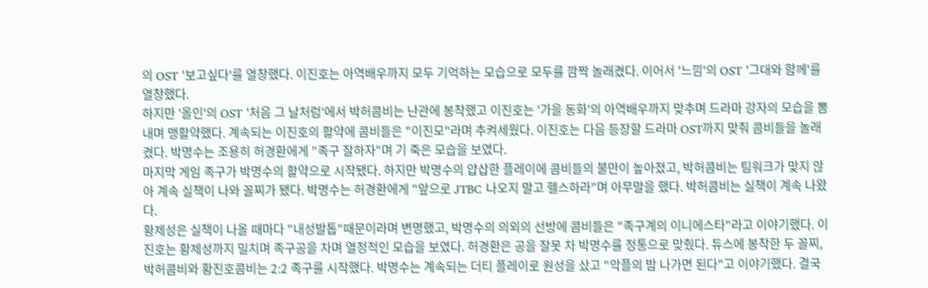의 OST '보고싶다'를 열창했다. 이진호는 아역배우까지 모두 기억하는 모습으로 모두를 깜짝 놀래켰다. 이어서 '느낌'의 OST '그대와 함께'를 열창했다.
하지만 '올인'의 OST '처음 그 날처럼'에서 박허콤비는 난관에 봉착했고 이진호는 '가을 동화'의 아역배우까지 맞추며 드라마 강자의 모습을 뽐내며 맹활약했다. 계속되는 이진호의 활약에 콤비들은 "이진모"라며 추켜세웠다. 이진호는 다음 등장할 드라마 OST까지 맞춰 콤비들을 놀래켰다. 박명수는 조용히 허경환에게 "족구 잘하자"며 기 죽은 모습을 보였다.
마지막 게임 족구가 박명수의 활약으로 시작됐다. 하지만 박명수의 얍삽한 플레이에 콤비들의 불만이 높아졌고, 박허콤비는 팀워크가 맞지 않아 계속 실책이 나와 꼴찌가 됐다. 박명수는 허경환에게 "앞으로 JTBC 나오지 말고 헬스하라"며 아무말을 했다. 박허콤비는 실책이 계속 나왔다.
황제성은 실책이 나올 때마다 "내성발톱"때문이라며 변명했고, 박명수의 의외의 선방에 콤비들은 "족구계의 이니에스타"라고 이야기했다. 이진호는 황제성까지 밀치며 족구공을 차며 열정적인 모습을 보였다. 허경환은 공을 잘못 차 박명수를 정통으로 맞췄다. 듀스에 봉착한 두 꼴찌, 박허콤비와 황진호콤비는 2:2 족구를 시작했다. 박명수는 계속되는 더티 플레이로 원성을 샀고 "악플의 밤 나가면 된다"고 이야기했다. 결국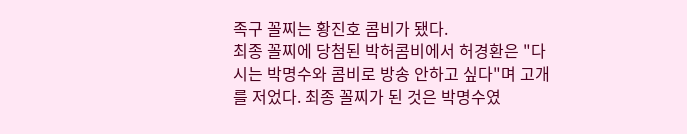족구 꼴찌는 황진호 콤비가 됐다.
최종 꼴찌에 당첨된 박허콤비에서 허경환은 "다시는 박명수와 콤비로 방송 안하고 싶다"며 고개를 저었다. 최종 꼴찌가 된 것은 박명수였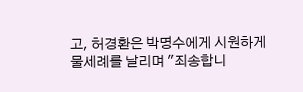고, 허경환은 박명수에게 시원하게 물세례를 날리며 "죄송합니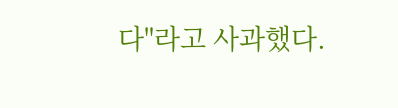다"라고 사과했다.